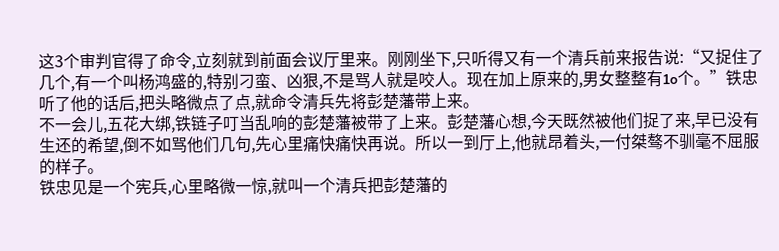这3个审判官得了命令,立刻就到前面会议厅里来。刚刚坐下,只听得又有一个清兵前来报告说:“又捉住了几个,有一个叫杨鸿盛的,特别刁蛮、凶狠,不是骂人就是咬人。现在加上原来的,男女整整有1o个。”铁忠听了他的话后,把头略微点了点,就命令清兵先将彭楚藩带上来。
不一会儿,五花大绑,铁链子叮当乱响的彭楚藩被带了上来。彭楚藩心想,今天既然被他们捉了来,早已没有生还的希望,倒不如骂他们几句,先心里痛快痛快再说。所以一到厅上,他就昂着头,一付桀骜不驯毫不屈服的样子。
铁忠见是一个宪兵,心里略微一惊,就叫一个清兵把彭楚藩的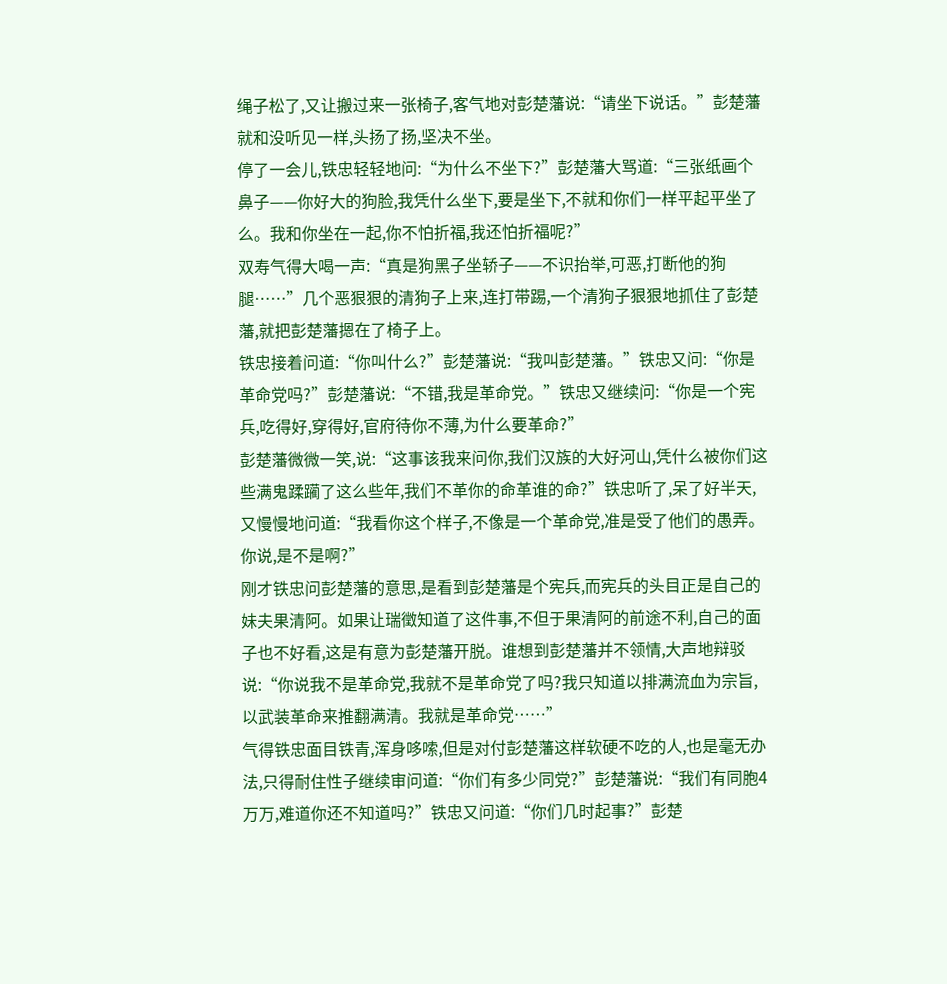绳子松了,又让搬过来一张椅子,客气地对彭楚藩说:“请坐下说话。”彭楚藩就和没听见一样,头扬了扬,坚决不坐。
停了一会儿,铁忠轻轻地问:“为什么不坐下?”彭楚藩大骂道:“三张纸画个鼻子——你好大的狗脸,我凭什么坐下,要是坐下,不就和你们一样平起平坐了么。我和你坐在一起,你不怕折福,我还怕折福呢?”
双寿气得大喝一声:“真是狗黑子坐轿子——不识抬举,可恶,打断他的狗腿……”几个恶狠狠的清狗子上来,连打带踢,一个清狗子狠狠地抓住了彭楚藩,就把彭楚藩摁在了椅子上。
铁忠接着问道:“你叫什么?”彭楚藩说:“我叫彭楚藩。”铁忠又问:“你是革命党吗?”彭楚藩说:“不错,我是革命党。”铁忠又继续问:“你是一个宪兵,吃得好,穿得好,官府待你不薄,为什么要革命?”
彭楚藩微微一笑,说:“这事该我来问你,我们汉族的大好河山,凭什么被你们这些满鬼蹂躏了这么些年,我们不革你的命革谁的命?”铁忠听了,呆了好半天,又慢慢地问道:“我看你这个样子,不像是一个革命党,准是受了他们的愚弄。你说,是不是啊?”
刚才铁忠问彭楚藩的意思,是看到彭楚藩是个宪兵,而宪兵的头目正是自己的妹夫果清阿。如果让瑞徵知道了这件事,不但于果清阿的前途不利,自己的面子也不好看,这是有意为彭楚藩开脱。谁想到彭楚藩并不领情,大声地辩驳说:“你说我不是革命党,我就不是革命党了吗?我只知道以排满流血为宗旨,以武装革命来推翻满清。我就是革命党……”
气得铁忠面目铁青,浑身哆嗦,但是对付彭楚藩这样软硬不吃的人,也是毫无办法,只得耐住性子继续审问道:“你们有多少同党?”彭楚藩说:“我们有同胞4万万,难道你还不知道吗?”铁忠又问道:“你们几时起事?”彭楚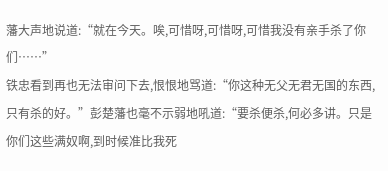藩大声地说道:“就在今天。唉,可惜呀,可惜呀,可惜我没有亲手杀了你们……”
铁忠看到再也无法审问下去,恨恨地骂道:“你这种无父无君无国的东西,只有杀的好。”彭楚藩也毫不示弱地吼道:“要杀便杀,何必多讲。只是你们这些满奴啊,到时候准比我死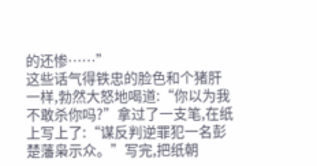的还惨……”
这些话气得铁忠的脸色和个猪肝一样,勃然大怒地喝道:“你以为我不敢杀你吗?”拿过了一支笔,在纸上写上了:“谋反判逆罪犯一名彭楚藩枭示众。”写完,把纸朝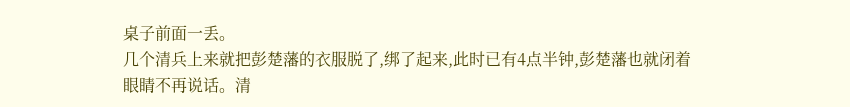桌子前面一丢。
几个清兵上来就把彭楚藩的衣服脱了,绑了起来,此时已有4点半钟,彭楚藩也就闭着眼睛不再说话。清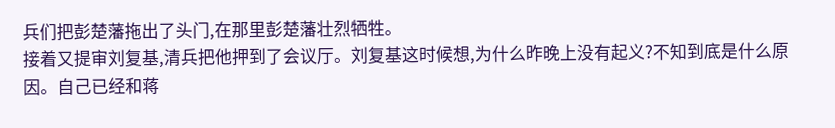兵们把彭楚藩拖出了头门,在那里彭楚藩壮烈牺牲。
接着又提审刘复基,清兵把他押到了会议厅。刘复基这时候想,为什么昨晚上没有起义?不知到底是什么原因。自己已经和蒋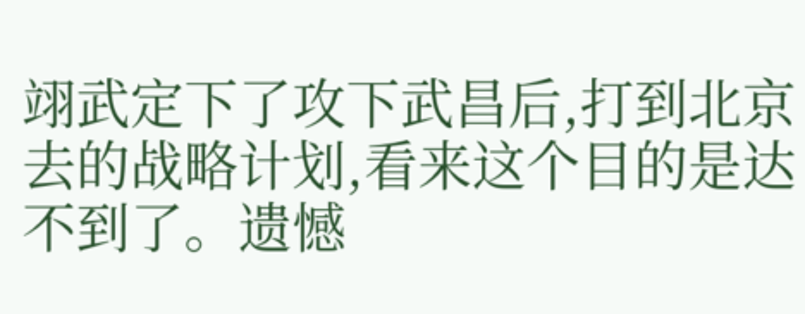翊武定下了攻下武昌后,打到北京去的战略计划,看来这个目的是达不到了。遗憾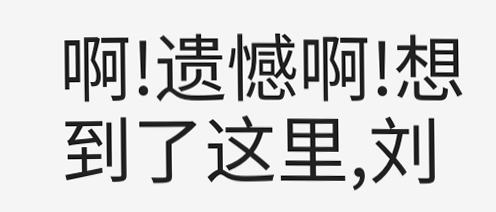啊!遗憾啊!想到了这里,刘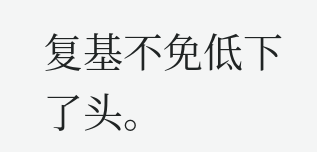复基不免低下了头。